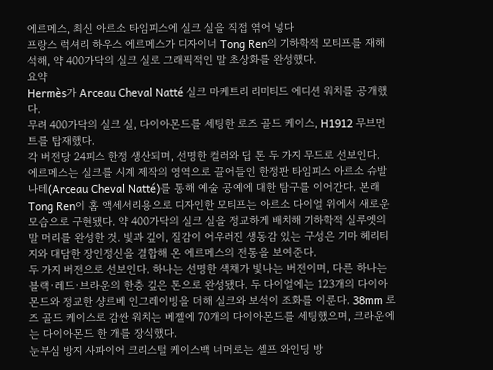에르메스, 최신 아르소 타임피스에 실크 실을 직접 엮어 넣다
프랑스 럭셔리 하우스 에르메스가 디자이너 Tong Ren의 기하학적 모티프를 재해석해, 약 400가닥의 실크 실로 그래픽적인 말 초상화를 완성했다.
요약
Hermès가 Arceau Cheval Natté 실크 마케트리 리미티드 에디션 워치를 공개했다.
무려 400가닥의 실크 실, 다이아몬드를 세팅한 로즈 골드 케이스, H1912 무브먼트를 탑재했다.
각 버전당 24피스 한정 생산되며, 선명한 컬러와 딥 톤 두 가지 무드로 선보인다.
에르메스는 실크를 시계 제작의 영역으로 끌어들인 한정판 타임피스 아르소 슈발 나테(Arceau Cheval Natté)를 통해 예술 공예에 대한 탐구를 이어간다. 본래 Tong Ren이 홈 액세서리용으로 디자인한 모티프는 아르소 다이얼 위에서 새로운 모습으로 구현됐다. 약 400가닥의 실크 실을 정교하게 배치해 기하학적 실루엣의 말 머리를 완성한 것. 빛과 깊이, 질감이 어우러진 생동감 있는 구성은 기마 헤리티지와 대담한 장인정신을 결합해 온 에르메스의 전통을 보여준다.
두 가지 버전으로 선보인다. 하나는 선명한 색채가 빛나는 버전이며, 다른 하나는 블랙·레드·브라운의 한층 깊은 톤으로 완성됐다. 두 다이얼에는 123개의 다이아몬드와 정교한 샹르베 인그레이빙을 더해 실크와 보석이 조화를 이룬다. 38mm 로즈 골드 케이스로 감싼 워치는 베젤에 70개의 다이아몬드를 세팅했으며, 크라운에는 다이아몬드 한 개를 장식했다.
눈부심 방지 사파이어 크리스털 케이스백 너머로는 셀프 와인딩 방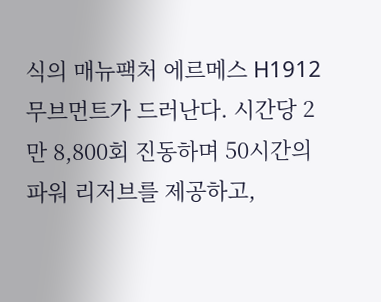식의 매뉴팩처 에르메스 H1912 무브먼트가 드러난다. 시간당 2만 8,800회 진동하며 50시간의 파워 리저브를 제공하고,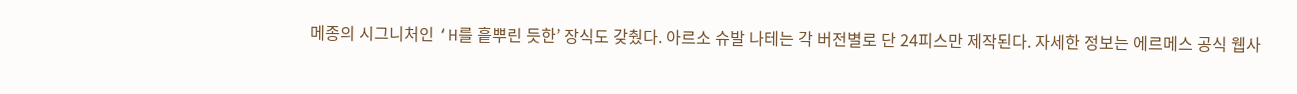메종의 시그니처인 ‘H를 흩뿌린 듯한’ 장식도 갖췄다. 아르소 슈발 나테는 각 버전별로 단 24피스만 제작된다. 자세한 정보는 에르메스 공식 웹사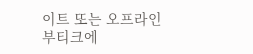이트 또는 오프라인 부티크에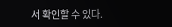서 확인할 수 있다.